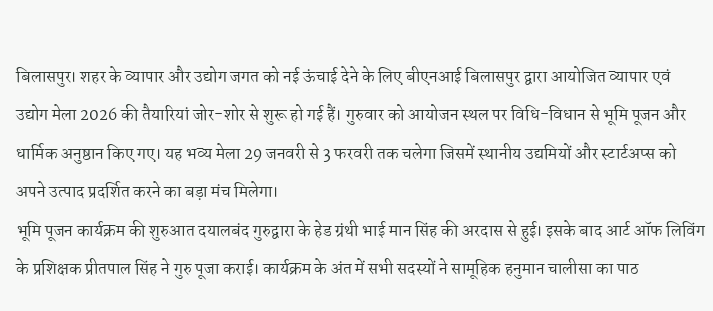बिलासपुर। शहर के व्यापार और उद्योग जगत को नई ऊंचाई देने के लिए बीएनआई बिलासपुर द्वारा आयोजित व्यापार एवं उद्योग मेला 2026 की तैयारियां जोर-शोर से शुरू हो गई हैं। गुरुवार को आयोजन स्थल पर विधि-विधान से भूमि पूजन और धार्मिक अनुष्ठान किए गए। यह भव्य मेला 29 जनवरी से 3 फरवरी तक चलेगा जिसमें स्थानीय उद्यमियों और स्टार्टअप्स को
अपने उत्पाद प्रदर्शित करने का बड़ा मंच मिलेगा।
भूमि पूजन कार्यक्रम की शुरुआत दयालबंद गुरुद्वारा के हेड ग्रंथी भाई मान सिंह की अरदास से हुई। इसके बाद आर्ट ऑफ लिविंग के प्रशिक्षक प्रीतपाल सिंह ने गुरु पूजा कराई। कार्यक्रम के अंत में सभी सदस्यों ने सामूहिक हनुमान चालीसा का पाठ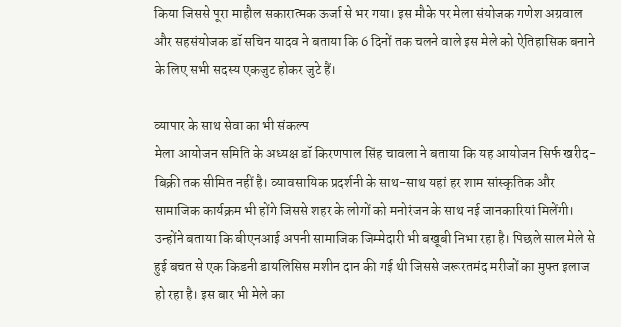किया जिससे पूरा माहौल सकारात्मक ऊर्जा से भर गया। इस मौके पर मेला संयोजक गणेश अग्रवाल और सहसंयोजक डॉ सचिन यादव ने बताया कि 6 दिनों तक चलने वाले इस मेले को ऐतिहासिक बनाने के लिए सभी सदस्य एकजुट होकर जुटे हैं।

व्यापार के साथ सेवा का भी संकल्प
मेला आयोजन समिति के अध्यक्ष डॉ किरणपाल सिंह चावला ने बताया कि यह आयोजन सिर्फ खरीद-बिक्री तक सीमित नहीं है। व्यावसायिक प्रदर्शनी के साथ-साथ यहां हर शाम सांस्कृतिक और सामाजिक कार्यक्रम भी होंगे जिससे शहर के लोगों को मनोरंजन के साथ नई जानकारियां मिलेंगी। उन्होंने बताया कि बीएनआई अपनी सामाजिक जिम्मेदारी भी बखूबी निभा रहा है। पिछले साल मेले से हुई बचत से एक किडनी डायलिसिस मशीन दान की गई थी जिससे जरूरतमंद मरीजों का मुफ्त इलाज हो रहा है। इस बार भी मेले का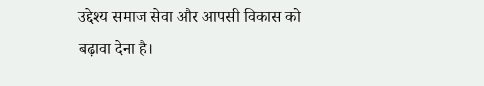उद्देश्य समाज सेवा और आपसी विकास को बढ़ावा देना है।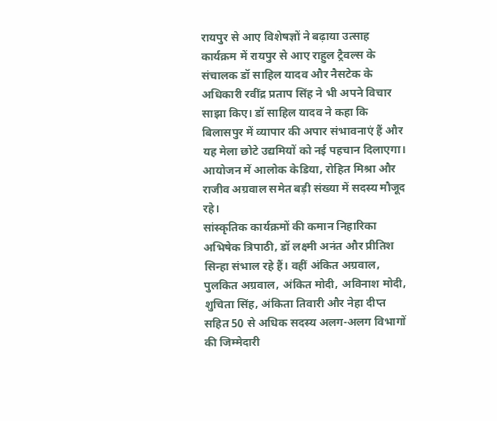रायपुर से आए विशेषज्ञों ने बढ़ाया उत्साह
कार्यक्रम में रायपुर से आए राहुल ट्रैवल्स के संचालक डॉ साहिल यादव और नैसटेक के अधिकारी रवींद्र प्रताप सिंह ने भी अपने विचार साझा किए। डॉ साहिल यादव ने कहा कि बिलासपुर में व्यापार की अपार संभावनाएं हैं और यह मेला छोटे उद्यमियों को नई पहचान दिलाएगा। आयोजन में आलोक केडिया, रोहित मिश्रा और राजीव अग्रवाल समेत बड़ी संख्या में सदस्य मौजूद रहे।
सांस्कृतिक कार्यक्रमों की कमान निहारिका अभिषेक त्रिपाठी, डॉ लक्ष्मी अनंत और प्रीतिश सिन्हा संभाल रहे हैं। वहीं अंकित अग्रवाल, पुलकित अग्रवाल, अंकित मोदी, अविनाश मोदी, शुचिता सिंह, अंकिता तिवारी और नेहा दीप्त सहित 50 से अधिक सदस्य अलग-अलग विभागों की जिम्मेदारी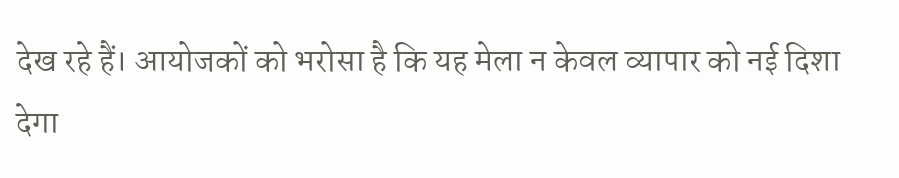देख रहे हैं। आयोजकों को भरोसा है कि यह मेला न केवल व्यापार को नई दिशा देगा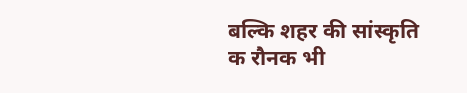बल्कि शहर की सांस्कृति
क रौनक भी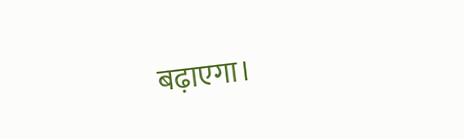बढ़ाएगा।